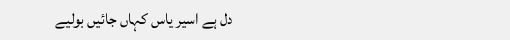دل ہے اسیر یاس کہاں جائیں بولیے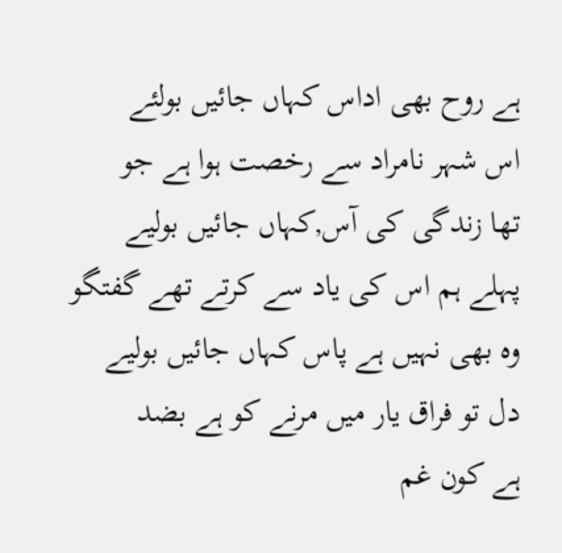ہے روح بھی اداس کہاں جائیں بولئے
اس شہر نامراد سے رخصت ہوا ہے جو
تھا زندگی کی آس,کہاں جائیں بولیے
پہلے ہم اس کی یاد سے کرتے تھے گفتگو
وہ بھی نہیں ہے پاس کہاں جائیں بولیے
دل تو فراق یار میں مرنے کو ہے بضد
ہے کون غم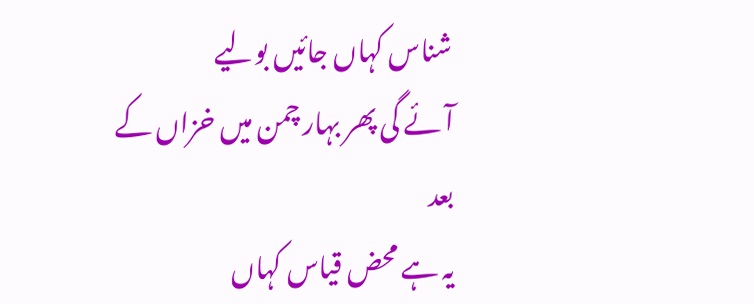شناس کہاں جائیں بولیے
آئے گی پھر بہار چمن میں خزاں کے بعد
یہ ہے محض قیاس کہاں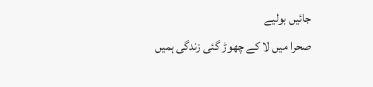جائیں بولیے
صحرا میں لا کے چھوڑ گئی زندگی ہمیں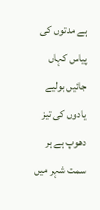ہے مدتوں کی پیاس کہاں جائیں بولیے
یادوں کی تیز دھوپ ہے ہر سمت شہر میں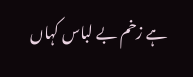ہے زخم بے لباس کہاں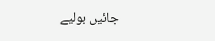جائیں بولیے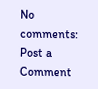No comments:
Post a Comment